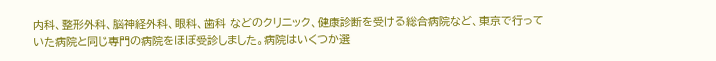内科、整形外科、脳神経外科、眼科、歯科 などのクリニック、健康診断を受ける総合病院など、東京で行っていた病院と同じ専門の病院をほぼ受診しました。病院はいくつか選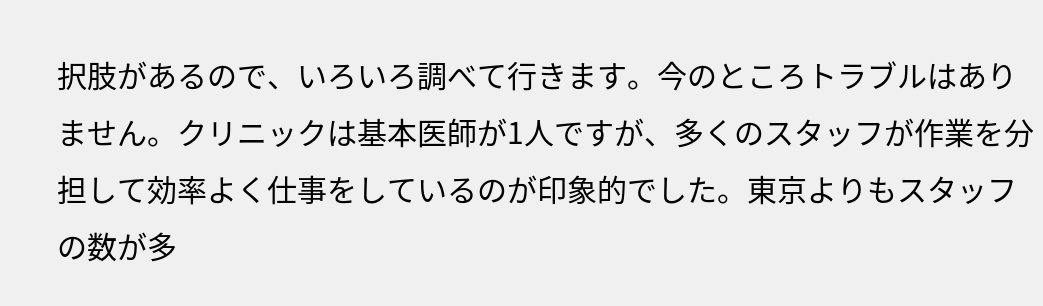択肢があるので、いろいろ調べて行きます。今のところトラブルはありません。クリニックは基本医師が1人ですが、多くのスタッフが作業を分担して効率よく仕事をしているのが印象的でした。東京よりもスタッフの数が多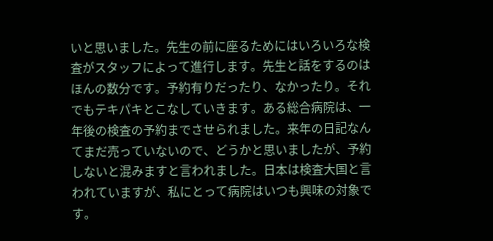いと思いました。先生の前に座るためにはいろいろな検査がスタッフによって進行します。先生と話をするのはほんの数分です。予約有りだったり、なかったり。それでもテキパキとこなしていきます。ある総合病院は、一年後の検査の予約までさせられました。来年の日記なんてまだ売っていないので、どうかと思いましたが、予約しないと混みますと言われました。日本は検査大国と言われていますが、私にとって病院はいつも興味の対象です。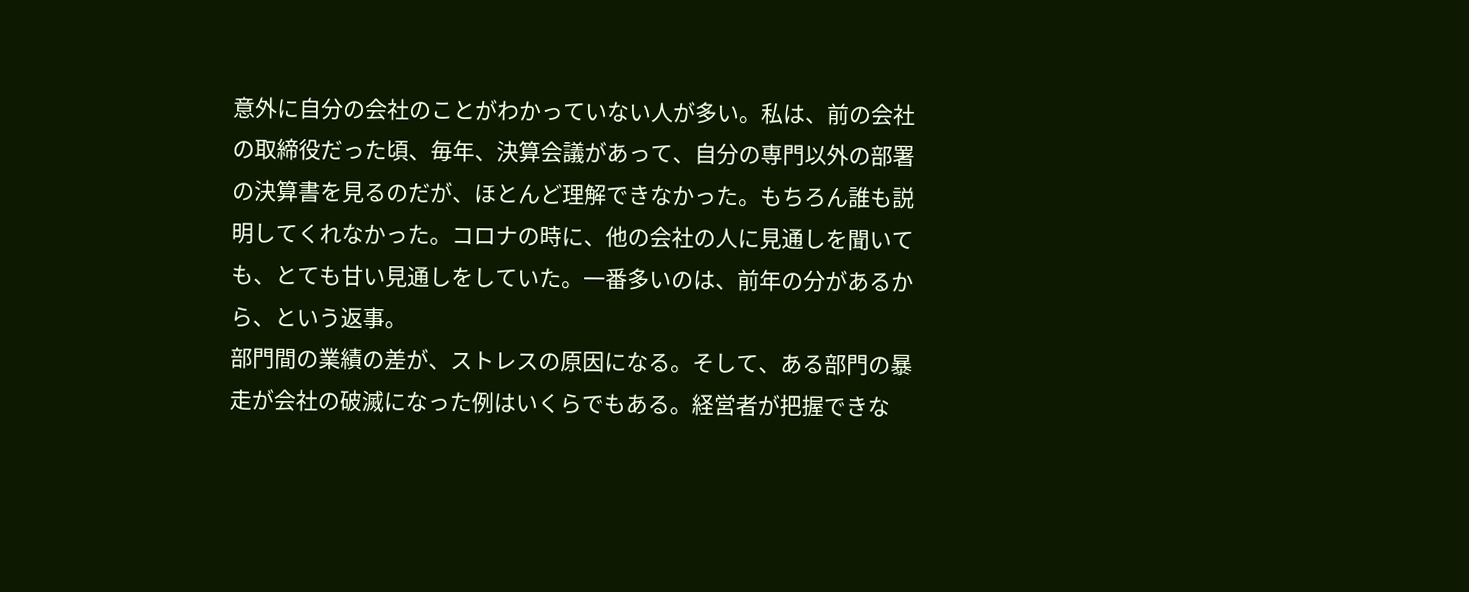意外に自分の会社のことがわかっていない人が多い。私は、前の会社の取締役だった頃、毎年、決算会議があって、自分の専門以外の部署の決算書を見るのだが、ほとんど理解できなかった。もちろん誰も説明してくれなかった。コロナの時に、他の会社の人に見通しを聞いても、とても甘い見通しをしていた。一番多いのは、前年の分があるから、という返事。
部門間の業績の差が、ストレスの原因になる。そして、ある部門の暴走が会社の破滅になった例はいくらでもある。経営者が把握できな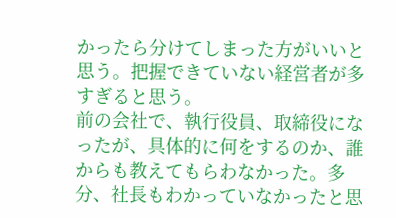かったら分けてしまった方がいいと思う。把握できていない経営者が多すぎると思う。
前の会社で、執行役員、取締役になったが、具体的に何をするのか、誰からも教えてもらわなかった。多分、社長もわかっていなかったと思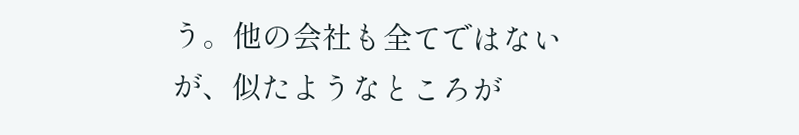う。他の会社も全てではないが、似たようなところが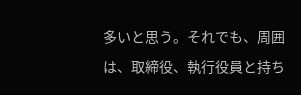多いと思う。それでも、周囲は、取締役、執行役員と持ち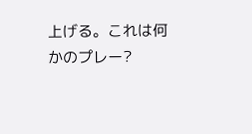上げる。これは何かのプレー?